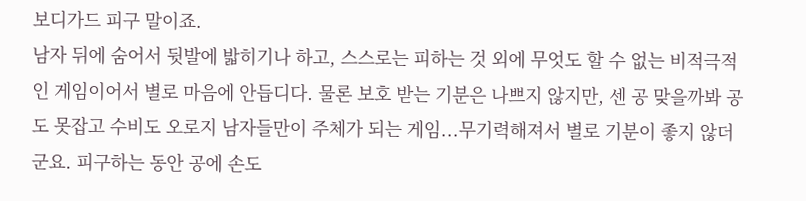보디가드 피구 말이죠.
남자 뒤에 숨어서 뒷발에 밟히기나 하고, 스스로는 피하는 것 외에 무엇도 할 수 없는 비적극적인 게임이어서 별로 마음에 안듭디다. 물론 보호 받는 기분은 나쁘지 않지만, 센 공 맞을까봐 공도 못잡고 수비도 오로지 남자들만이 주체가 되는 게임...무기력해져서 별로 기분이 좋지 않더군요. 피구하는 동안 공에 손도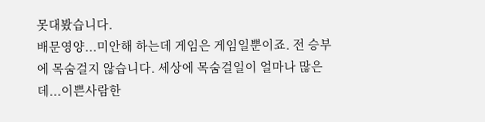못대봤습니다.
배문영양...미안해 하는데 게임은 게임일뿐이죠. 전 승부에 목숨걸지 않습니다. 세상에 목숨걸일이 얼마나 많은데...이쁜사람한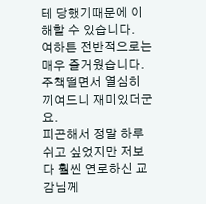테 당했기때문에 이해할 수 있습니다.
여하튼 전반적으로는 매우 즐거웠습니다.
주책떨면서 열심히 끼여드니 재미있더군요.
피곤해서 정말 하루 쉬고 싶었지만 저보다 훨씬 연로하신 교감님께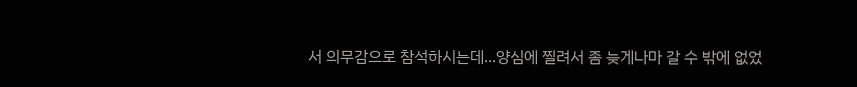서 의무감으로 참석하시는데...양심에 찔려서 좀 늦게나마 갈 수 밖에 없었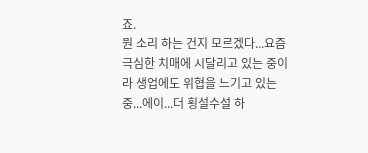죠.
뭔 소리 하는 건지 모르겠다...요즘 극심한 치매에 시달리고 있는 중이라 생업에도 위협을 느기고 있는 중...에이...더 횡설수설 하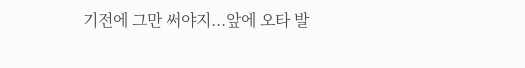기전에 그만 써야지...앞에 오타 발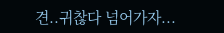견..귀찮다 넘어가자...